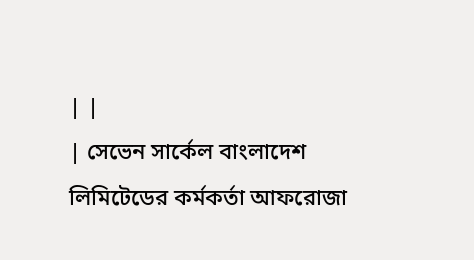| |
| সেভেন সার্কেল বাংলাদেশ লিমিটেডের কর্মকর্তা আফরোজা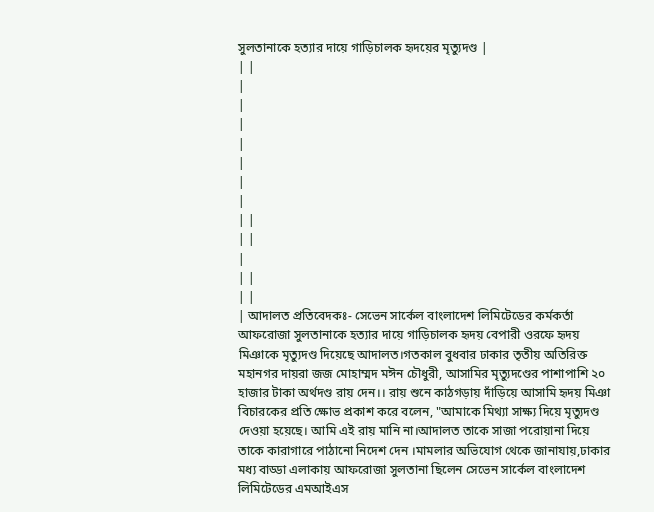সুলতানাকে হত্যার দায়ে গাড়িচালক হৃদয়ের মৃত্যুদণ্ড |
| |
|
|
|
|
|
|
|
| |
| |
|
| |
| |
| আদালত প্রতিবেদকঃ- সেভেন সার্কেল বাংলাদেশ লিমিটেডের কর্মকর্তা আফরোজা সুলতানাকে হত্যার দায়ে গাড়িচালক হৃদয় বেপারী ওরফে হৃদয় মিঞাকে মৃত্যুদণ্ড দিয়েছে আদালত।গতকাল বুধবার ঢাকার তৃতীয় অতিরিক্ত মহানগর দায়রা জজ মোহাম্মদ মঈন চৌধুরী, আসামির মৃত্যুদণ্ডের পাশাপাশি ২০ হাজার টাকা অর্থদণ্ড রায় দেন।। রায় শুনে কাঠগড়ায় দাঁড়িয়ে আসামি হৃদয় মিঞা বিচারকের প্রতি ক্ষোভ প্রকাশ করে বলেন, "আমাকে মিথ্যা সাক্ষ্য দিয়ে মৃত্যুদণ্ড দেওয়া হয়েছে। আমি এই রায় মানি না।আদালত তাকে সাজা পরোয়ানা দিয়ে তাকে কারাগারে পাঠানো নিদেশ দেন ।মামলার অভিযোগ থেকে জানাযায়,ঢাকার মধ্য বাড্ডা এলাকায় আফরোজা সুলতানা ছিলেন সেভেন সার্কেল বাংলাদেশ লিমিটেডের এমআইএস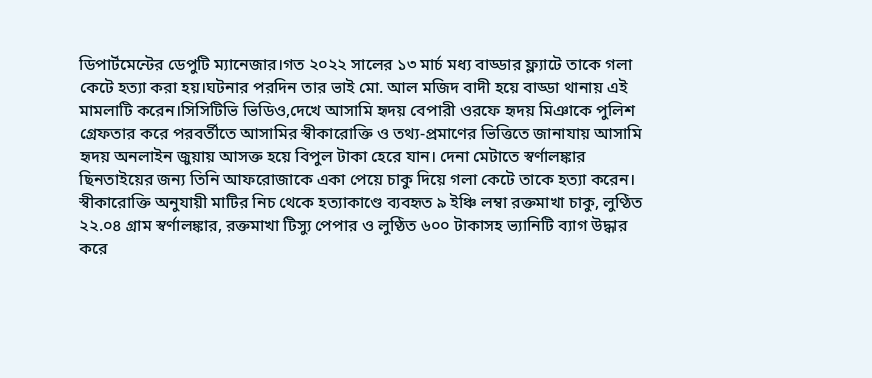ডিপার্টমেন্টের ডেপুটি ম্যানেজার।গত ২০২২ সালের ১৩ মার্চ মধ্য বাড্ডার ফ্ল্যাটে তাকে গলা কেটে হত্যা করা হয়।ঘটনার পরদিন তার ভাই মো. আল মজিদ বাদী হয়ে বাড্ডা থানায় এই মামলাটি করেন।সিসিটিভি ভিডিও,দেখে আসামি হৃদয় বেপারী ওরফে হৃদয় মিঞাকে পুলিশ গ্রেফতার করে পরবর্তীতে আসামির স্বীকারোক্তি ও তথ্য-প্রমাণের ভিত্তিতে জানাযায় আসামি হৃদয় অনলাইন জুয়ায় আসক্ত হয়ে বিপুল টাকা হেরে যান। দেনা মেটাতে স্বর্ণালঙ্কার ছিনতাইয়ের জন্য তিনি আফরোজাকে একা পেয়ে চাকু দিয়ে গলা কেটে তাকে হত্যা করেন। স্বীকারোক্তি অনুযায়ী মাটির নিচ থেকে হত্যাকাণ্ডে ব্যবহৃত ৯ ইঞ্চি লম্বা রক্তমাখা চাকু, লুণ্ঠিত ২২.০৪ গ্রাম স্বর্ণালঙ্কার, রক্তমাখা টিস্যু পেপার ও লুণ্ঠিত ৬০০ টাকাসহ ভ্যানিটি ব্যাগ উদ্ধার করে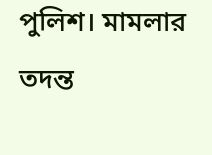পুলিশ। মামলার তদন্ত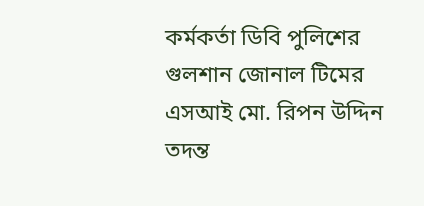কর্মকর্তা ডিবি পুলিশের গুলশান জোনাল টিমের এসআই মো. রিপন উদ্দিন তদন্ত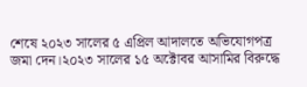শেষে ২০২৩ সালের ৫ এপ্রিল আদালতে অভিযোগপত্র জমা দেন।২০২৩ সালের ১৫ অক্টোবর আসামির বিরুদ্ধে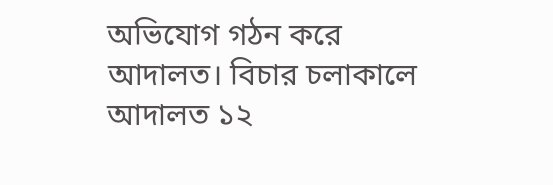অভিযোগ গঠন করে আদালত। বিচার চলাকালে আদালত ১২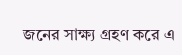জনের সাক্ষ্য গ্রহণ করে এ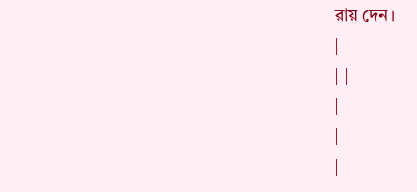রায় দেন।
|
| |
|
|
|